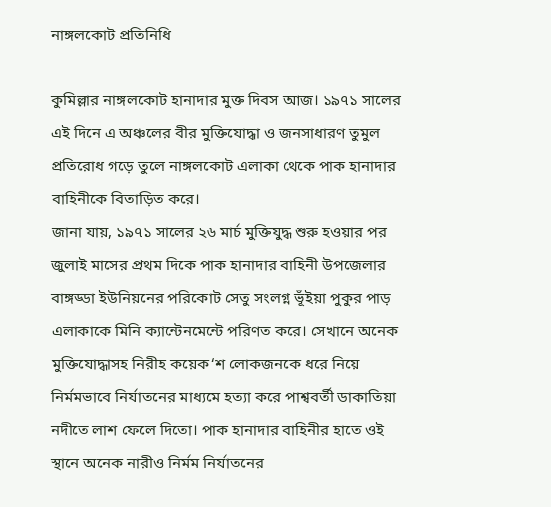নাঙ্গলকোট প্রতিনিধি

কুমিল্লার নাঙ্গলকোট হানাদার মুক্ত দিবস আজ। ১৯৭১ সালের এই দিনে এ অঞ্চলের বীর মুক্তিযোদ্ধা ও জনসাধারণ তুমুল প্রতিরোধ গড়ে তুলে নাঙ্গলকোট এলাকা থেকে পাক হানাদার বাহিনীকে বিতাড়িত করে।
জানা যায়, ১৯৭১ সালের ২৬ মার্চ মুক্তিযুদ্ধ শুরু হওয়ার পর জুলাই মাসের প্রথম দিকে পাক হানাদার বাহিনী উপজেলার বাঙ্গড্ডা ইউনিয়নের পরিকোট সেতু সংলগ্ন ভূঁইয়া পুকুর পাড় এলাকাকে মিনি ক্যান্টেনমেন্টে পরিণত করে। সেখানে অনেক মুক্তিযোদ্ধাসহ নিরীহ কয়েক‘শ লোকজনকে ধরে নিয়ে নির্মমভাবে নির্যাতনের মাধ্যমে হত্যা করে পাশ্ববর্তী ডাকাতিয়া নদীতে লাশ ফেলে দিতো। পাক হানাদার বাহিনীর হাতে ওই স্থানে অনেক নারীও নির্মম নির্যাতনের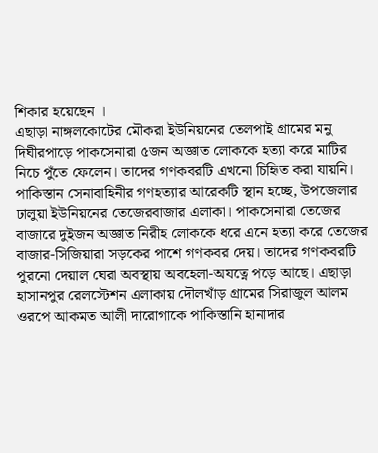শিকার হয়েছেন ।
এছাড়া নাঙ্গলকোটের মৌকরা ইউনিয়নের তেলপাই গ্রামের মনু দিঘীরপাড়ে পাকসেনারা ৫জন অজ্ঞাত লোককে হত্যা করে মাটির নিচে পুঁতে ফেলেন। তাদের গণকবরটি এখনো চিহিৃত করা যায়নি। পাকিস্তান সেনাবাহিনীর গণহত্যার আরেকটি স্থান হচ্ছে, উপজেলার ঢালুয়া ইউনিয়নের তেজেরবাজার এলাকা। পাকসেনারা তেজের বাজারে দুইজন অজ্ঞাত নিরীহ লোককে ধরে এনে হত্যা করে তেজের বাজার-সিজিয়ারা সড়কের পাশে গণকবর দেয়। তাদের গণকবরটি পুরনো দেয়াল ঘেরা অবস্থায় অবহেলা-অযত্নে পড়ে আছে। এছাড়া হাসানপুর রেলস্টেশন এলাকায় দৌলখাঁড় গ্রামের সিরাজুল আলম ওরপে আকমত আলী দারোগাকে পাকিস্তানি হানাদার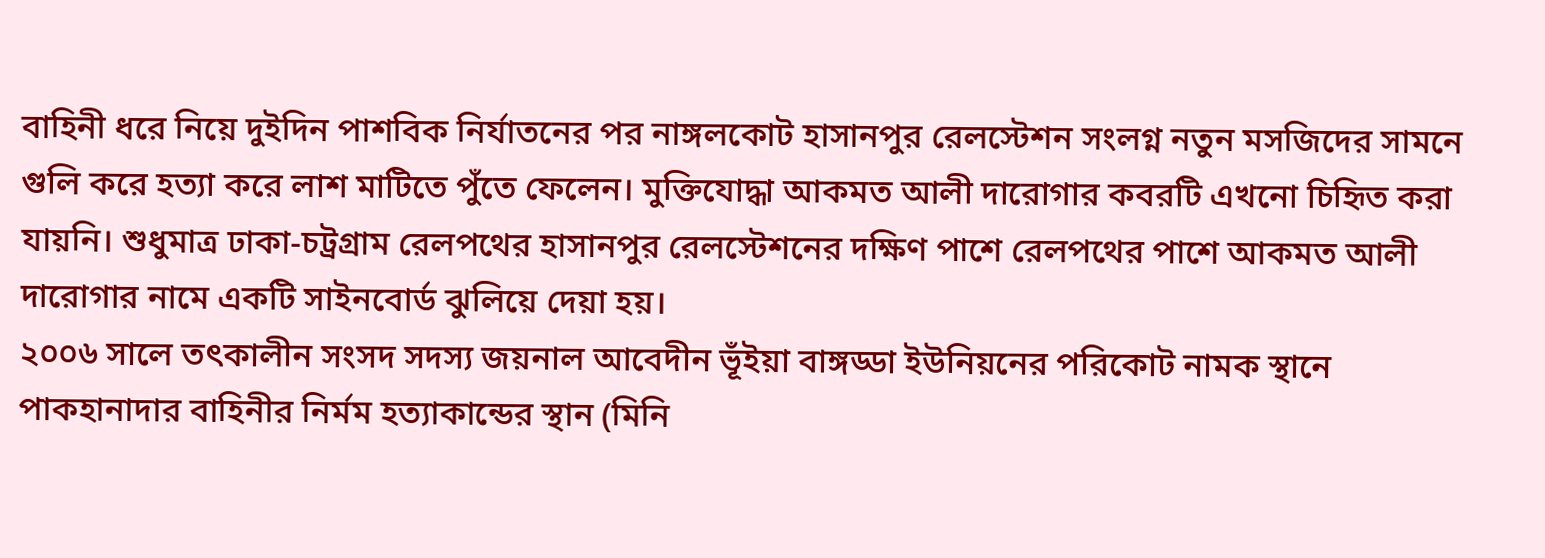বাহিনী ধরে নিয়ে দুইদিন পাশবিক নির্যাতনের পর নাঙ্গলকোট হাসানপুর রেলস্টেশন সংলগ্ন নতুন মসজিদের সামনে গুলি করে হত্যা করে লাশ মাটিতে পুঁতে ফেলেন। মুক্তিযোদ্ধা আকমত আলী দারোগার কবরটি এখনো চিহিৃত করা যায়নি। শুধুমাত্র ঢাকা-চট্রগ্রাম রেলপথের হাসানপুর রেলস্টেশনের দক্ষিণ পাশে রেলপথের পাশে আকমত আলী দারোগার নামে একটি সাইনবোর্ড ঝুলিয়ে দেয়া হয়।
২০০৬ সালে তৎকালীন সংসদ সদস্য জয়নাল আবেদীন ভূঁইয়া বাঙ্গড্ডা ইউনিয়নের পরিকোট নামক স্থানে পাকহানাদার বাহিনীর নির্মম হত্যাকান্ডের স্থান (মিনি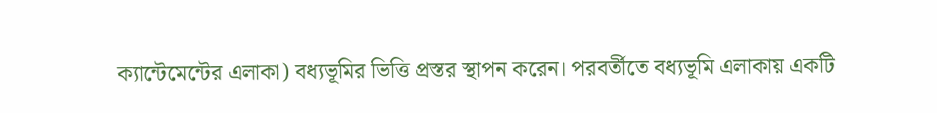ক্যান্টেমেন্টের এলাকা) বধ্যভূমির ভিত্তি প্রস্তর স্থাপন করেন। পরবর্তীতে বধ্যভূমি এলাকায় একটি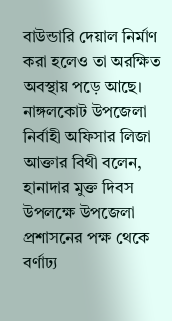বাউন্ডারি দেয়াল নির্মাণ করা হলেও তা অরক্ষিত অবস্থায় পড়ে আছে।
নাঙ্গলকোট উপজেলা নির্বাহী অফিসার লিজা আক্তার বিথী বলেন, হানাদার মুক্ত দিবস উপলক্ষে উপজেলা প্রশাসনের পক্ষ থেকে বর্ণাঢ্য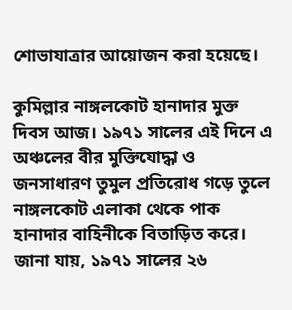শোভাযাত্রার আয়োজন করা হয়েছে।

কুমিল্লার নাঙ্গলকোট হানাদার মুক্ত দিবস আজ। ১৯৭১ সালের এই দিনে এ অঞ্চলের বীর মুক্তিযোদ্ধা ও জনসাধারণ তুমুল প্রতিরোধ গড়ে তুলে নাঙ্গলকোট এলাকা থেকে পাক হানাদার বাহিনীকে বিতাড়িত করে।
জানা যায়, ১৯৭১ সালের ২৬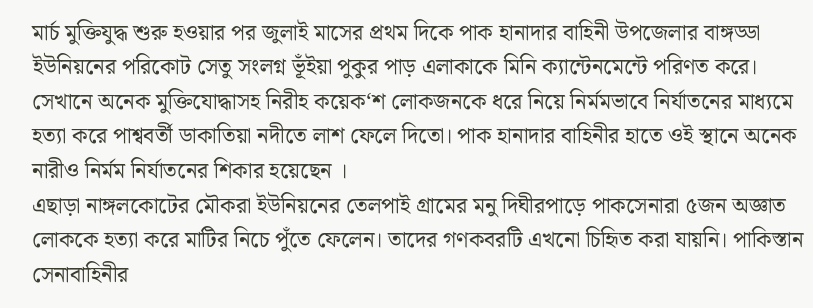মার্চ মুক্তিযুদ্ধ শুরু হওয়ার পর জুলাই মাসের প্রথম দিকে পাক হানাদার বাহিনী উপজেলার বাঙ্গড্ডা ইউনিয়নের পরিকোট সেতু সংলগ্ন ভূঁইয়া পুকুর পাড় এলাকাকে মিনি ক্যান্টেনমেন্টে পরিণত করে। সেখানে অনেক মুক্তিযোদ্ধাসহ নিরীহ কয়েক‘শ লোকজনকে ধরে নিয়ে নির্মমভাবে নির্যাতনের মাধ্যমে হত্যা করে পাশ্ববর্তী ডাকাতিয়া নদীতে লাশ ফেলে দিতো। পাক হানাদার বাহিনীর হাতে ওই স্থানে অনেক নারীও নির্মম নির্যাতনের শিকার হয়েছেন ।
এছাড়া নাঙ্গলকোটের মৌকরা ইউনিয়নের তেলপাই গ্রামের মনু দিঘীরপাড়ে পাকসেনারা ৫জন অজ্ঞাত লোককে হত্যা করে মাটির নিচে পুঁতে ফেলেন। তাদের গণকবরটি এখনো চিহিৃত করা যায়নি। পাকিস্তান সেনাবাহিনীর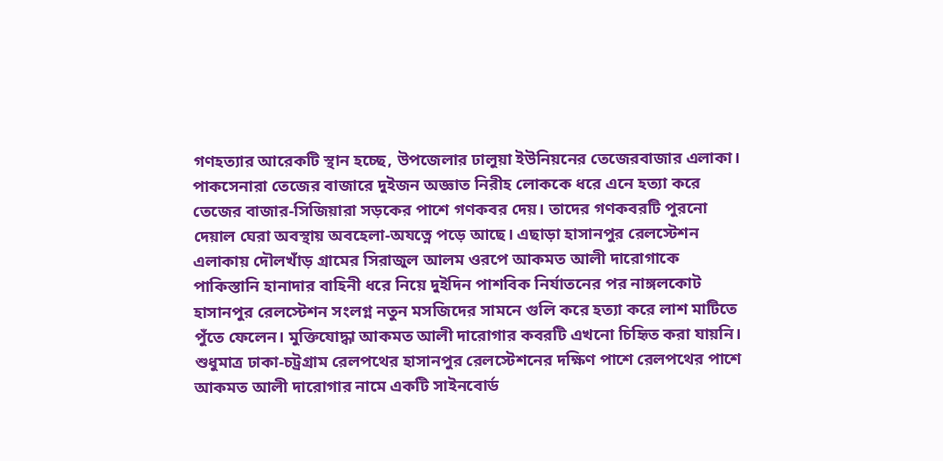গণহত্যার আরেকটি স্থান হচ্ছে, উপজেলার ঢালুয়া ইউনিয়নের তেজেরবাজার এলাকা। পাকসেনারা তেজের বাজারে দুইজন অজ্ঞাত নিরীহ লোককে ধরে এনে হত্যা করে তেজের বাজার-সিজিয়ারা সড়কের পাশে গণকবর দেয়। তাদের গণকবরটি পুরনো দেয়াল ঘেরা অবস্থায় অবহেলা-অযত্নে পড়ে আছে। এছাড়া হাসানপুর রেলস্টেশন এলাকায় দৌলখাঁড় গ্রামের সিরাজুল আলম ওরপে আকমত আলী দারোগাকে পাকিস্তানি হানাদার বাহিনী ধরে নিয়ে দুইদিন পাশবিক নির্যাতনের পর নাঙ্গলকোট হাসানপুর রেলস্টেশন সংলগ্ন নতুন মসজিদের সামনে গুলি করে হত্যা করে লাশ মাটিতে পুঁতে ফেলেন। মুক্তিযোদ্ধা আকমত আলী দারোগার কবরটি এখনো চিহিৃত করা যায়নি। শুধুমাত্র ঢাকা-চট্রগ্রাম রেলপথের হাসানপুর রেলস্টেশনের দক্ষিণ পাশে রেলপথের পাশে আকমত আলী দারোগার নামে একটি সাইনবোর্ড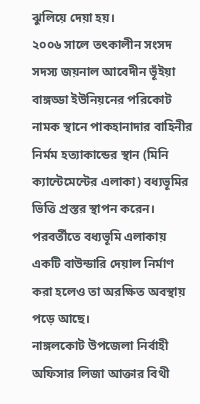ঝুলিয়ে দেয়া হয়।
২০০৬ সালে তৎকালীন সংসদ সদস্য জয়নাল আবেদীন ভূঁইয়া বাঙ্গড্ডা ইউনিয়নের পরিকোট নামক স্থানে পাকহানাদার বাহিনীর নির্মম হত্যাকান্ডের স্থান (মিনি ক্যান্টেমেন্টের এলাকা) বধ্যভূমির ভিত্তি প্রস্তর স্থাপন করেন। পরবর্তীতে বধ্যভূমি এলাকায় একটি বাউন্ডারি দেয়াল নির্মাণ করা হলেও তা অরক্ষিত অবস্থায় পড়ে আছে।
নাঙ্গলকোট উপজেলা নির্বাহী অফিসার লিজা আক্তার বিথী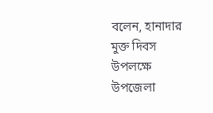বলেন, হানাদার মুক্ত দিবস উপলক্ষে উপজেলা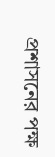প্রশাসনের পক্ষ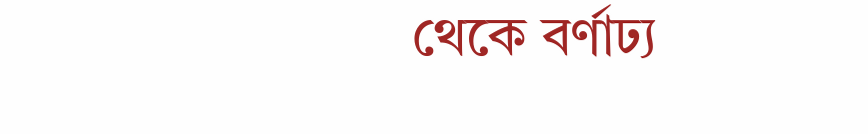থেকে বর্ণাঢ্য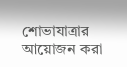শোভাযাত্রার আয়োজন করা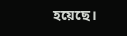হয়েছে।